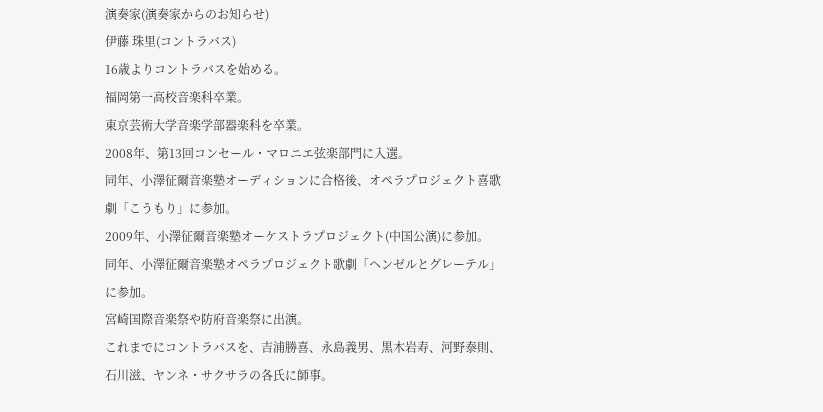演奏家(演奏家からのお知らせ)
伊藤 珠里(コントラバス)
16歳よりコントラバスを始める。
福岡第一高校音楽科卒業。
東京芸術大学音楽学部器楽科を卒業。
2008年、第13回コンセール・マロニエ弦楽部門に入選。
同年、小澤征爾音楽塾オーディションに合格後、オペラプロジェクト喜歌劇「こうもり」に参加。
2009年、小澤征爾音楽塾オーケストラプロジェクト(中国公演)に参加。
同年、小澤征爾音楽塾オペラプロジェクト歌劇「ヘンゼルとグレーテル」に参加。
宮崎国際音楽祭や防府音楽祭に出演。
これまでにコントラバスを、吉浦勝喜、永島義男、黒木岩寿、河野泰則、石川滋、ヤンネ・サクサラの各氏に師事。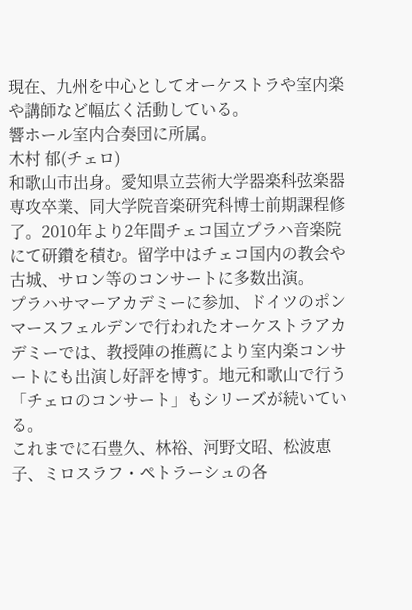現在、九州を中心としてオーケストラや室内楽や講師など幅広く活動している。
響ホール室内合奏団に所属。
木村 郁(チェロ)
和歌山市出身。愛知県立芸術大学器楽科弦楽器専攻卒業、同大学院音楽研究科博士前期課程修了。2010年より2年間チェコ国立プラハ音楽院にて研鑽を積む。留学中はチェコ国内の教会や古城、サロン等のコンサートに多数出演。
プラハサマーアカデミーに参加、ドイツのポンマースフェルデンで行われたオーケストラアカデミーでは、教授陣の推薦により室内楽コンサートにも出演し好評を博す。地元和歌山で行う「チェロのコンサート」もシリーズが続いている。
これまでに石豊久、林裕、河野文昭、松波恵子、ミロスラフ・ペトラーシュの各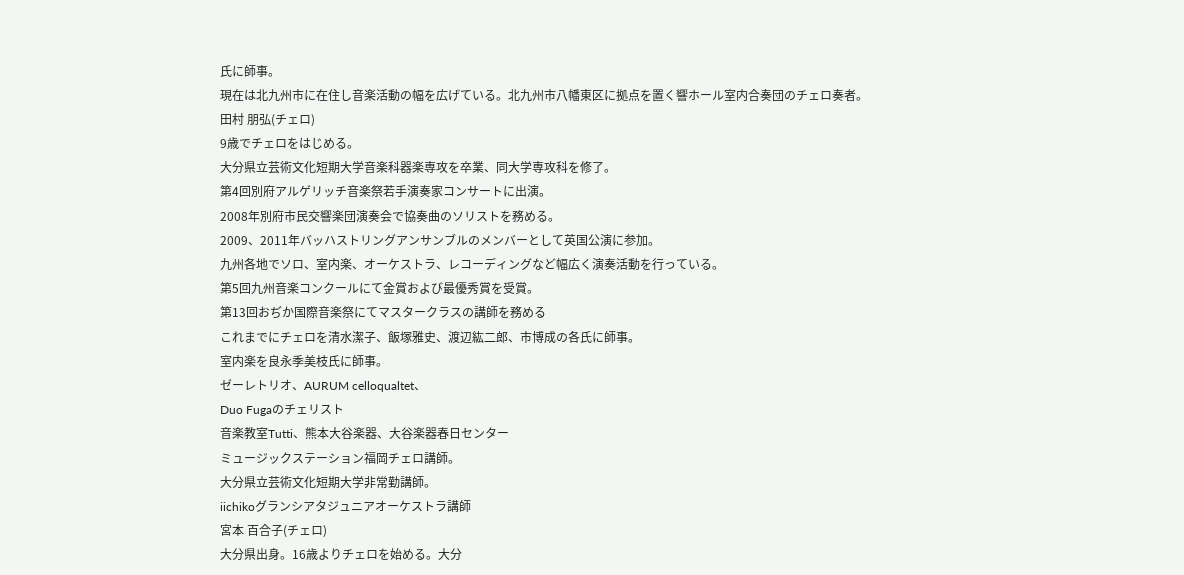氏に師事。
現在は北九州市に在住し音楽活動の幅を広げている。北九州市八幡東区に拠点を置く響ホール室内合奏団のチェロ奏者。
田村 朋弘(チェロ)
9歳でチェロをはじめる。
大分県立芸術文化短期大学音楽科器楽専攻を卒業、同大学専攻科を修了。
第4回別府アルゲリッチ音楽祭若手演奏家コンサートに出演。
2008年別府市民交響楽団演奏会で協奏曲のソリストを務める。
2009、2011年バッハストリングアンサンブルのメンバーとして英国公演に参加。
九州各地でソロ、室内楽、オーケストラ、レコーディングなど幅広く演奏活動を行っている。
第5回九州音楽コンクールにて金賞および最優秀賞を受賞。
第13回おぢか国際音楽祭にてマスタークラスの講師を務める
これまでにチェロを清水潔子、飯塚雅史、渡辺紘二郎、市博成の各氏に師事。
室内楽を良永季美枝氏に師事。
ゼーレトリオ、AURUM celloqualtet、
Duo Fugaのチェリスト
音楽教室Tutti、熊本大谷楽器、大谷楽器春日センター
ミュージックステーション福岡チェロ講師。
大分県立芸術文化短期大学非常勤講師。
iichikoグランシアタジュニアオーケストラ講師
宮本 百合子(チェロ)
大分県出身。16歳よりチェロを始める。大分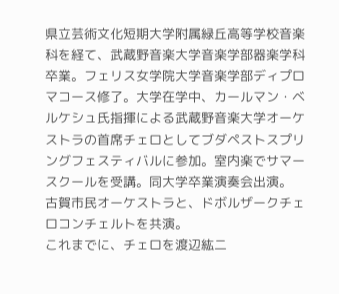県立芸術文化短期大学附属緑丘高等学校音楽科を経て、武蔵野音楽大学音楽学部器楽学科卒業。フェリス女学院大学音楽学部ディプロマコース修了。大学在学中、カールマン・ベルケシュ氏指揮による武蔵野音楽大学オーケストラの首席チェロとしてブダペストスプリングフェスティバルに参加。室内楽でサマースクールを受講。同大学卒業演奏会出演。
古賀市民オーケストラと、ドボルザークチェロコンチェルトを共演。
これまでに、チェロを渡辺紘二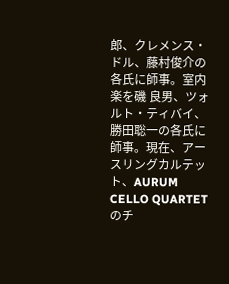郎、クレメンス・ドル、藤村俊介の各氏に師事。室内楽を磯 良男、ツォルト・ティバイ、勝田聡一の各氏に師事。現在、アースリングカルテット、AURUM CELLO QUARTETのチ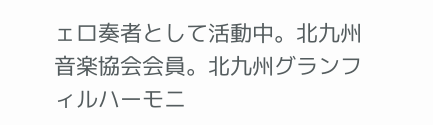ェロ奏者として活動中。北九州音楽協会会員。北九州グランフィルハーモニ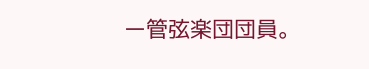ー管弦楽団団員。